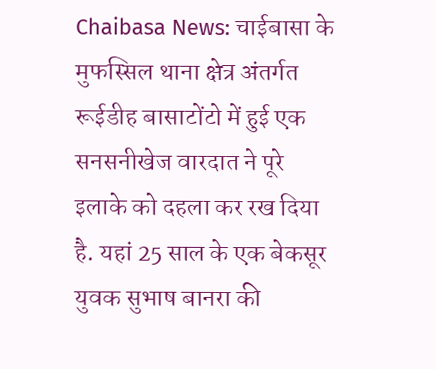Chaibasa News: चाईबासा के मुफस्सिल थाना क्षेत्र अंतर्गत रूईडीह बासाटोंटो में हुई एक सनसनीखेज वारदात ने पूरे इलाके को दहला कर रख दिया है. यहां 25 साल के एक बेकसूर युवक सुभाष बानरा की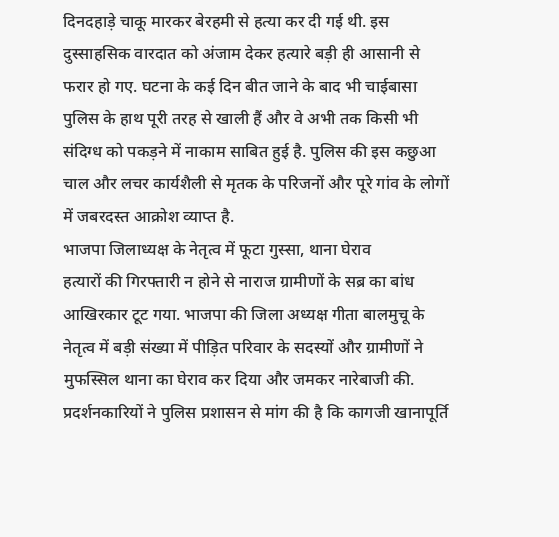दिनदहाड़े चाकू मारकर बेरहमी से हत्या कर दी गई थी. इस दुस्साहसिक वारदात को अंजाम देकर हत्यारे बड़ी ही आसानी से फरार हो गए. घटना के कई दिन बीत जाने के बाद भी चाईबासा पुलिस के हाथ पूरी तरह से खाली हैं और वे अभी तक किसी भी संदिग्ध को पकड़ने में नाकाम साबित हुई है. पुलिस की इस कछुआ चाल और लचर कार्यशैली से मृतक के परिजनों और पूरे गांव के लोगों में जबरदस्त आक्रोश व्याप्त है.
भाजपा जिलाध्यक्ष के नेतृत्व में फूटा गुस्सा, थाना घेराव
हत्यारों की गिरफ्तारी न होने से नाराज ग्रामीणों के सब्र का बांध आखिरकार टूट गया. भाजपा की जिला अध्यक्ष गीता बालमुचू के नेतृत्व में बड़ी संख्या में पीड़ित परिवार के सदस्यों और ग्रामीणों ने मुफस्सिल थाना का घेराव कर दिया और जमकर नारेबाजी की. प्रदर्शनकारियों ने पुलिस प्रशासन से मांग की है कि कागजी खानापूर्ति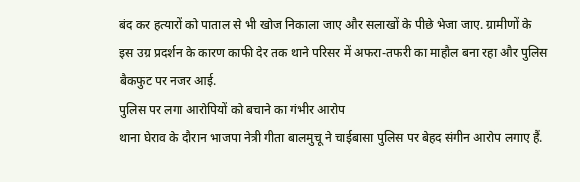बंद कर हत्यारों को पाताल से भी खोज निकाला जाए और सलाखों के पीछे भेजा जाए. ग्रामीणों के इस उग्र प्रदर्शन के कारण काफी देर तक थाने परिसर में अफरा-तफरी का माहौल बना रहा और पुलिस बैकफुट पर नजर आई.
पुलिस पर लगा आरोपियों को बचाने का गंभीर आरोप
थाना घेराव के दौरान भाजपा नेत्री गीता बालमुचू ने चाईबासा पुलिस पर बेहद संगीन आरोप लगाए हैं.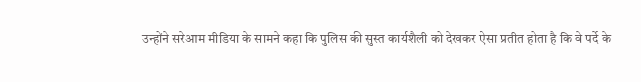उन्होंने सरेआम मीडिया के सामने कहा कि पुलिस की सुस्त कार्यशैली को देखकर ऐसा प्रतीत होता है कि वे पर्दे के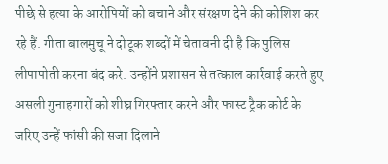पीछे से हत्या के आरोपियों को बचाने और संरक्षण देने की कोशिश कर रहे हैं. गीता बालमुचू ने दोटूक शब्दों में चेतावनी दी है कि पुलिस लीपापोती करना बंद करे. उन्होंने प्रशासन से तत्काल कार्रवाई करते हुए असली गुनाहगारों को शीघ्र गिरफ्तार करने और फास्ट ट्रैक कोर्ट के जरिए उन्हें फांसी की सजा दिलाने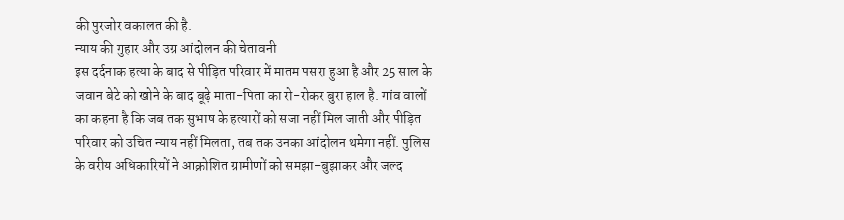की पुरजोर वकालत की है.
न्याय की गुहार और उग्र आंदोलन की चेतावनी
इस दर्दनाक हत्या के बाद से पीड़ित परिवार में मातम पसरा हुआ है और 25 साल के जवान बेटे को खोने के बाद बूढ़े माता-पिता का रो-रोकर बुरा हाल है. गांव वालों का कहना है कि जब तक सुभाष के हत्यारों को सजा नहीं मिल जाती और पीड़ित परिवार को उचित न्याय नहीं मिलता, तब तक उनका आंदोलन थमेगा नहीं. पुलिस के वरीय अधिकारियों ने आक्रोशित ग्रामीणों को समझा-बुझाकर और जल्द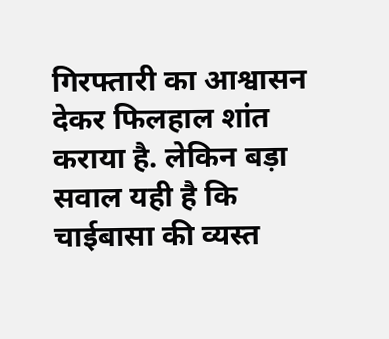गिरफ्तारी का आश्वासन देकर फिलहाल शांत कराया है. लेकिन बड़ा सवाल यही है कि चाईबासा की व्यस्त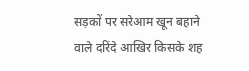सड़कों पर सरेआम खून बहाने वाले दरिंदे आखिर किसके शह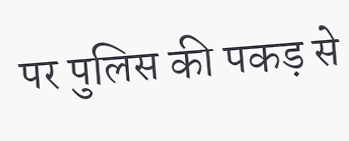पर पुलिस की पकड़ से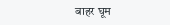बाहर घूम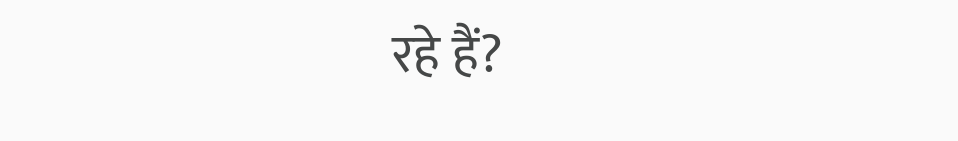रहे हैं?